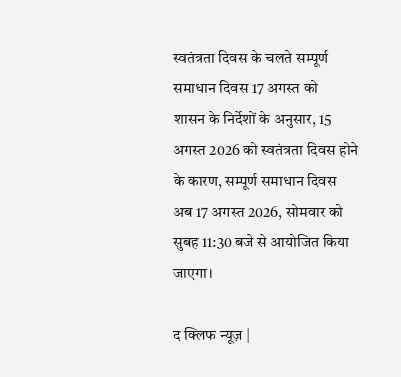स्वतंत्रता दिवस के चलते सम्पूर्ण समाधान दिवस 17 अगस्त को
शासन के निर्देशों के अनुसार, 15 अगस्त 2026 को स्वतंत्रता दिवस होने के कारण, सम्पूर्ण समाधान दिवस अब 17 अगस्त 2026, सोमवार को सुबह 11:30 बजे से आयोजित किया जाएगा।

द क्लिफ न्यूज़ |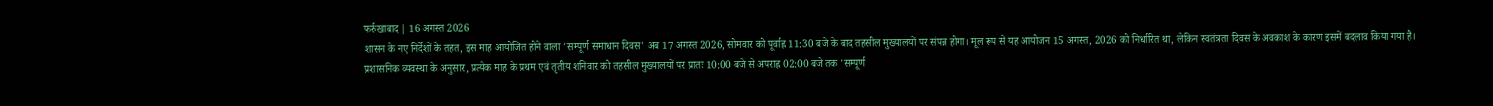फर्रुखाबाद | 16 अगस्त 2026
शासन के नए निर्देशों के तहत, इस माह आयोजित होने वाला 'सम्पूर्ण समाधान दिवस' अब 17 अगस्त 2026, सोमवार को पूर्वाह्न 11:30 बजे के बाद तहसील मुख्यालयों पर संपन्न होगा। मूल रूप से यह आयोजन 15 अगस्त, 2026 को निर्धारित था, लेकिन स्वतंत्रता दिवस के अवकाश के कारण इसमें बदलाव किया गया है।
प्रशासनिक व्यवस्था के अनुसार, प्रत्येक माह के प्रथम एवं तृतीय शनिवार को तहसील मुख्यालयों पर प्रातः 10:00 बजे से अपराह्न 02:00 बजे तक 'सम्पूर्ण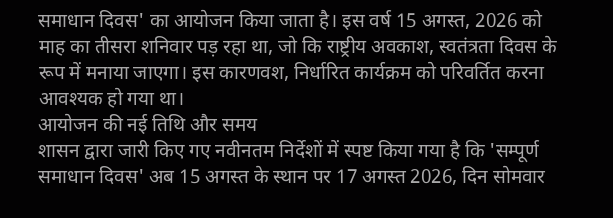समाधान दिवस' का आयोजन किया जाता है। इस वर्ष 15 अगस्त, 2026 को माह का तीसरा शनिवार पड़ रहा था, जो कि राष्ट्रीय अवकाश, स्वतंत्रता दिवस के रूप में मनाया जाएगा। इस कारणवश, निर्धारित कार्यक्रम को परिवर्तित करना आवश्यक हो गया था।
आयोजन की नई तिथि और समय
शासन द्वारा जारी किए गए नवीनतम निर्देशों में स्पष्ट किया गया है कि 'सम्पूर्ण समाधान दिवस' अब 15 अगस्त के स्थान पर 17 अगस्त 2026, दिन सोमवार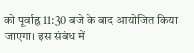को पूर्वाह्न 11:30 बजे के बाद आयोजित किया जाएगा। इस संबंध में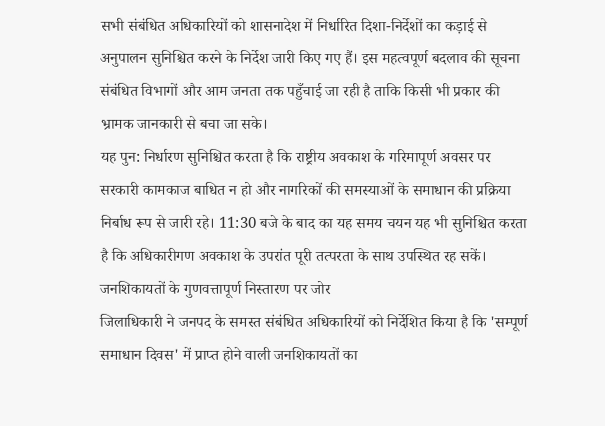सभी संबंधित अधिकारियों को शासनादेश में निर्धारित दिशा-निर्देशों का कड़ाई से अनुपालन सुनिश्चित करने के निर्देश जारी किए गए हैं। इस महत्वपूर्ण बदलाव की सूचना संबंधित विभागों और आम जनता तक पहुँचाई जा रही है ताकि किसी भी प्रकार की भ्रामक जानकारी से बचा जा सके।
यह पुन: निर्धारण सुनिश्चित करता है कि राष्ट्रीय अवकाश के गरिमापूर्ण अवसर पर सरकारी कामकाज बाधित न हो और नागरिकों की समस्याओं के समाधान की प्रक्रिया निर्बाध रूप से जारी रहे। 11:30 बजे के बाद का यह समय चयन यह भी सुनिश्चित करता है कि अधिकारीगण अवकाश के उपरांत पूरी तत्परता के साथ उपस्थित रह सकें।
जनशिकायतों के गुणवत्तापूर्ण निस्तारण पर जोर
जिलाधिकारी ने जनपद के समस्त संबंधित अधिकारियों को निर्देशित किया है कि 'सम्पूर्ण समाधान दिवस' में प्राप्त होने वाली जनशिकायतों का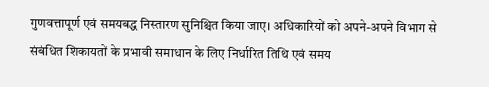गुणवत्तापूर्ण एवं समयबद्ध निस्तारण सुनिश्चित किया जाए। अधिकारियों को अपने-अपने विभाग से संबंधित शिकायतों के प्रभावी समाधान के लिए निर्धारित तिथि एवं समय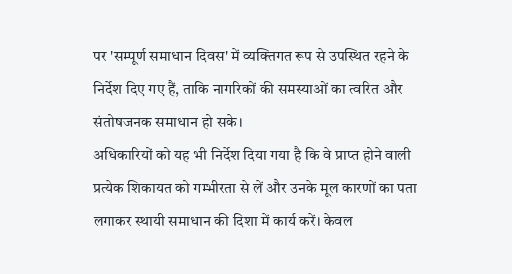पर 'सम्पूर्ण समाधान दिवस' में व्यक्तिगत रूप से उपस्थित रहने के निर्देश दिए गए हैं, ताकि नागरिकों की समस्याओं का त्वरित और संतोषजनक समाधान हो सके।
अधिकारियों को यह भी निर्देश दिया गया है कि वे प्राप्त होने वाली प्रत्येक शिकायत को गम्भीरता से लें और उनके मूल कारणों का पता लगाकर स्थायी समाधान की दिशा में कार्य करें। केवल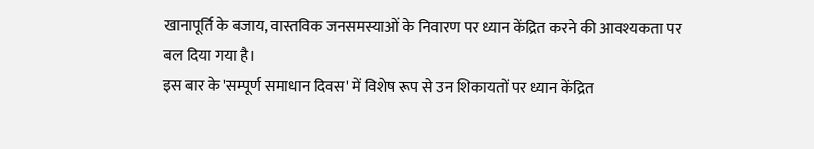खानापूर्ति के बजाय, वास्तविक जनसमस्याओं के निवारण पर ध्यान केंद्रित करने की आवश्यकता पर बल दिया गया है।
इस बार के 'सम्पूर्ण समाधान दिवस' में विशेष रूप से उन शिकायतों पर ध्यान केंद्रित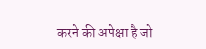करने की अपेक्षा है जो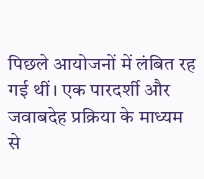पिछले आयोजनों में लंबित रह गई थीं। एक पारदर्शी और जवाबदेह प्रक्रिया के माध्यम से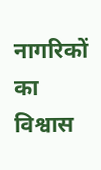नागरिकों का विश्वास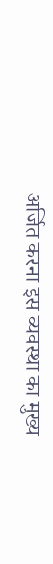अर्जित करना इस व्यवस्था का मुख्य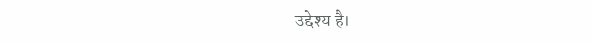उद्देश्य है।